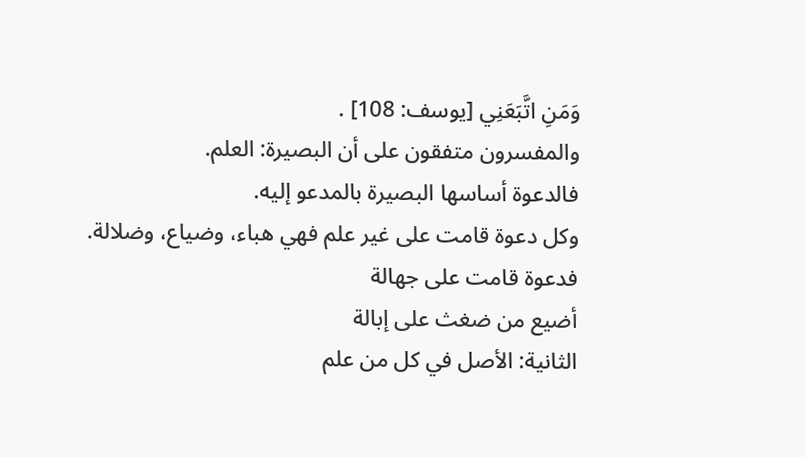وَمَنِ اتَّبَعَنِي [يوسف: 108] .
والمفسرون متفقون على أن البصيرة: العلم.
فالدعوة أساسها البصيرة بالمدعو إليه.
وكل دعوة قامت على غير علم فهي هباء، وضياع، وضلالة.
فدعوة قامت على جهالة
أضيع من ضغث على إبالة
الثانية: الأصل في كل من علم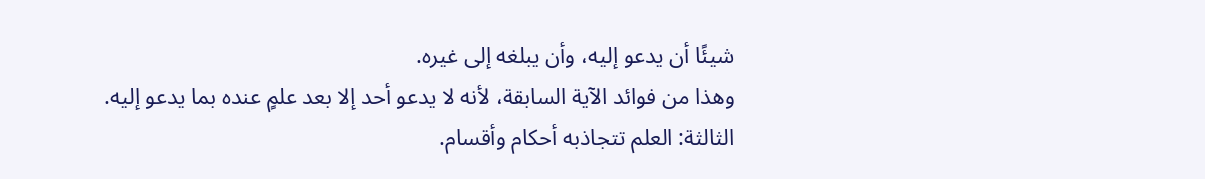شيئًا أن يدعو إليه، وأن يبلغه إلى غيره.
وهذا من فوائد الآية السابقة، لأنه لا يدعو أحد إلا بعد علمٍ عنده بما يدعو إليه.
الثالثة: العلم تتجاذبه أحكام وأقسام.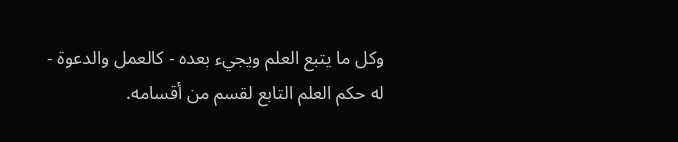وكل ما يتبع العلم ويجيء بعده - كالعمل والدعوة - له حكم العلم التابع لقسم من أقسامه.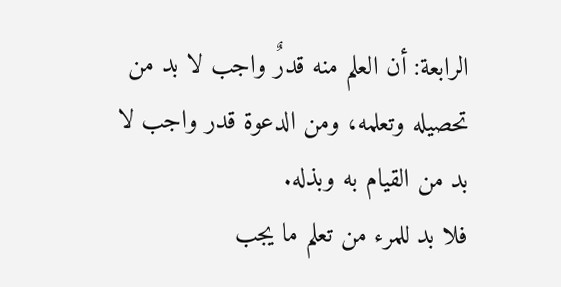الرابعة: أن العلم منه قدرٌ واجب لا بد من تحصيله وتعلمه، ومن الدعوة قدر واجب لا بد من القيام به وبذله.
فلا بد للمرء من تعلم ما يجب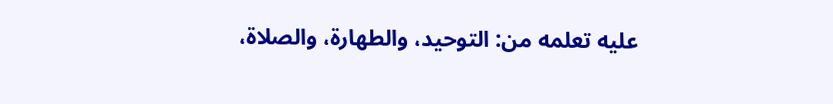عليه تعلمه من: التوحيد، والطهارة، والصلاة،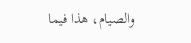والصيام، هذا فيما